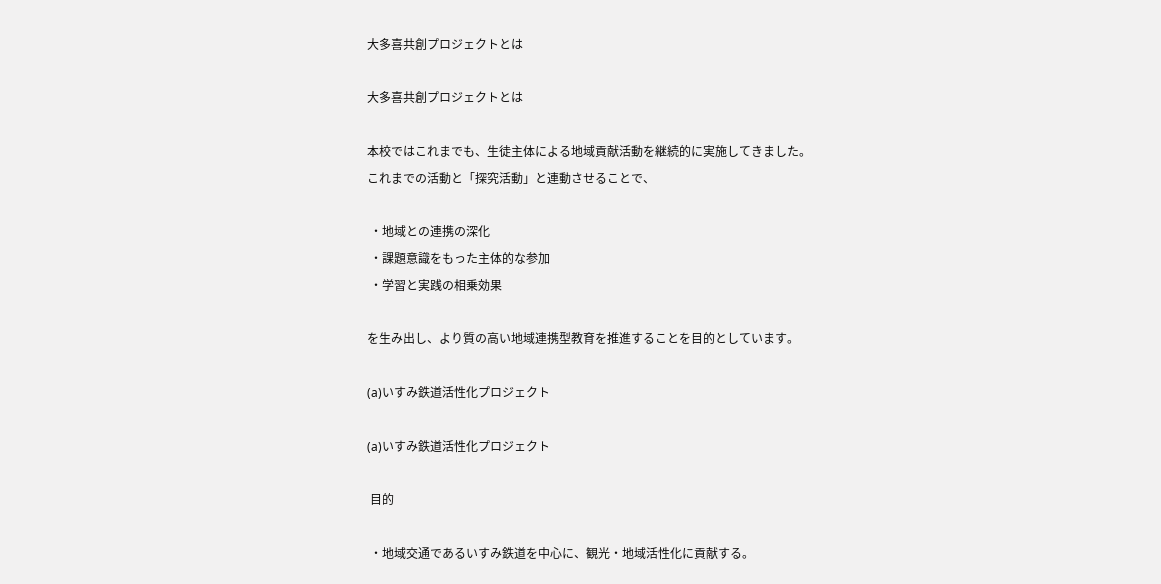大多喜共創プロジェクトとは

大多喜共創プロジェクトとは

本校ではこれまでも、生徒主体による地域貢献活動を継続的に実施してきました。
これまでの活動と「探究活動」と連動させることで、

 ・地域との連携の深化
 ・課題意識をもった主体的な参加
 ・学習と実践の相乗効果

を生み出し、より質の高い地域連携型教育を推進することを目的としています。

(a)いすみ鉄道活性化プロジェクト

(a)いすみ鉄道活性化プロジェクト

 目的

 ・地域交通であるいすみ鉄道を中心に、観光・地域活性化に貢献する。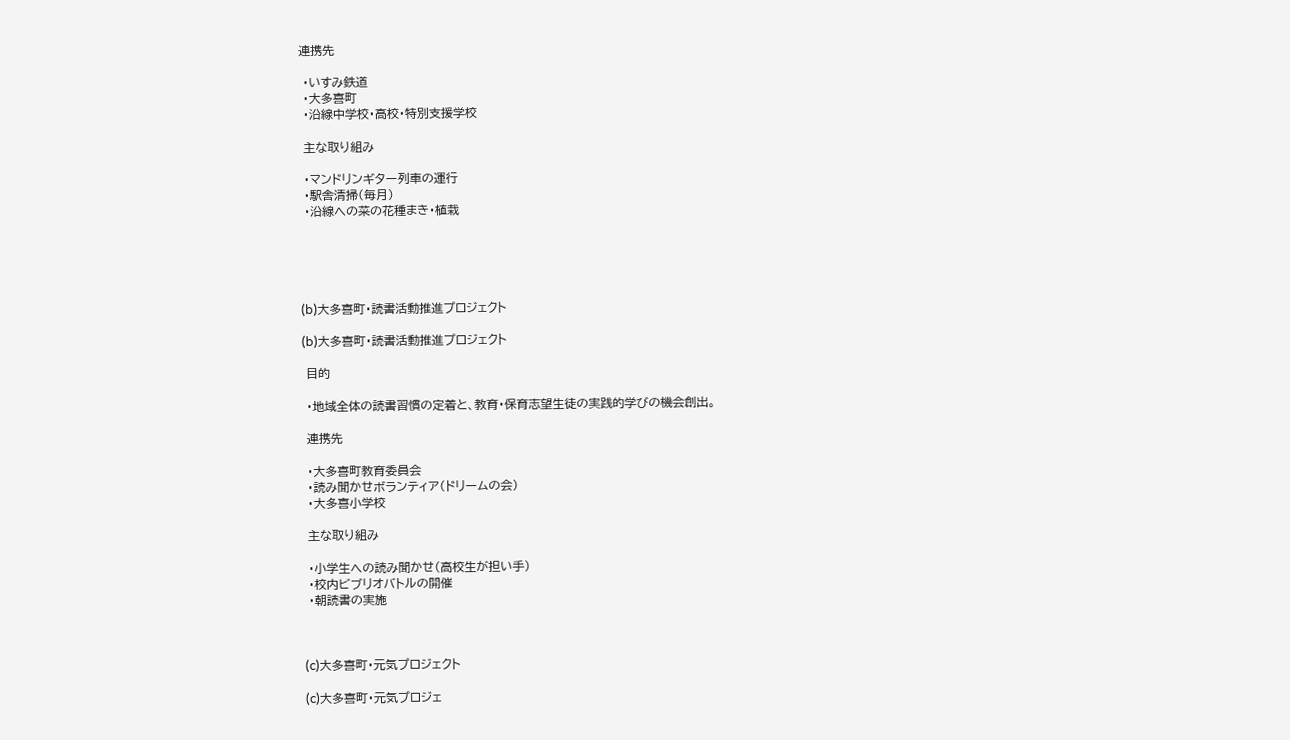連携先

 ・いすみ鉄道
 ・大多喜町
 ・沿線中学校・高校・特別支援学校

 主な取り組み

 ・マンドリンギター列車の運行
 ・駅舎清掃(毎月)
 ・沿線への菜の花種まき・植栽





(b)大多喜町・読書活動推進プロジェクト

(b)大多喜町・読書活動推進プロジェクト

 目的

 ・地域全体の読書習慣の定着と、教育・保育志望生徒の実践的学びの機会創出。

 連携先

 ・大多喜町教育委員会
 ・読み聞かせボランティア(ドリームの会)
 ・大多喜小学校

 主な取り組み

 ・小学生への読み聞かせ(高校生が担い手)
 ・校内ビブリオバトルの開催
 ・朝読書の実施



(c)大多喜町・元気プロジェクト

(c)大多喜町・元気プロジェ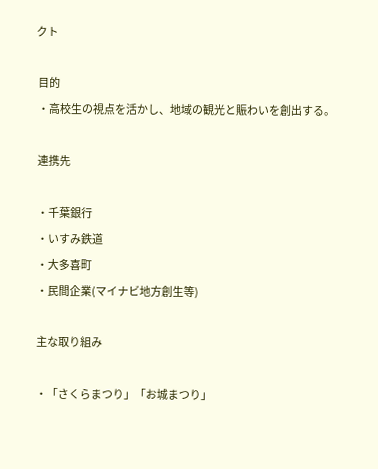クト

 目的
 ・高校生の視点を活かし、地域の観光と賑わいを創出する。

 連携先

 ・千葉銀行
 ・いすみ鉄道
 ・大多喜町
 ・民間企業(マイナビ地方創生等)

 主な取り組み

 ・「さくらまつり」「お城まつり」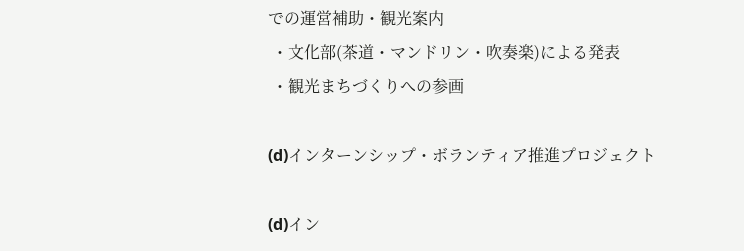での運営補助・観光案内
 ・文化部(茶道・マンドリン・吹奏楽)による発表
 ・観光まちづくりへの参画

(d)インターンシップ・ボランティア推進プロジェクト

(d)イン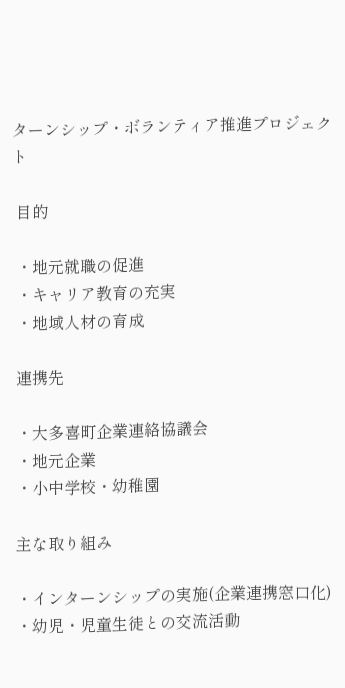ターンシップ・ボランティア推進プロジェクト

 目的

 ・地元就職の促進
 ・キャリア教育の充実
 ・地域人材の育成

 連携先

 ・大多喜町企業連絡協議会
 ・地元企業
 ・小中学校・幼稚園

 主な取り組み

 ・インターンシップの実施(企業連携窓口化)
 ・幼児・児童生徒との交流活動